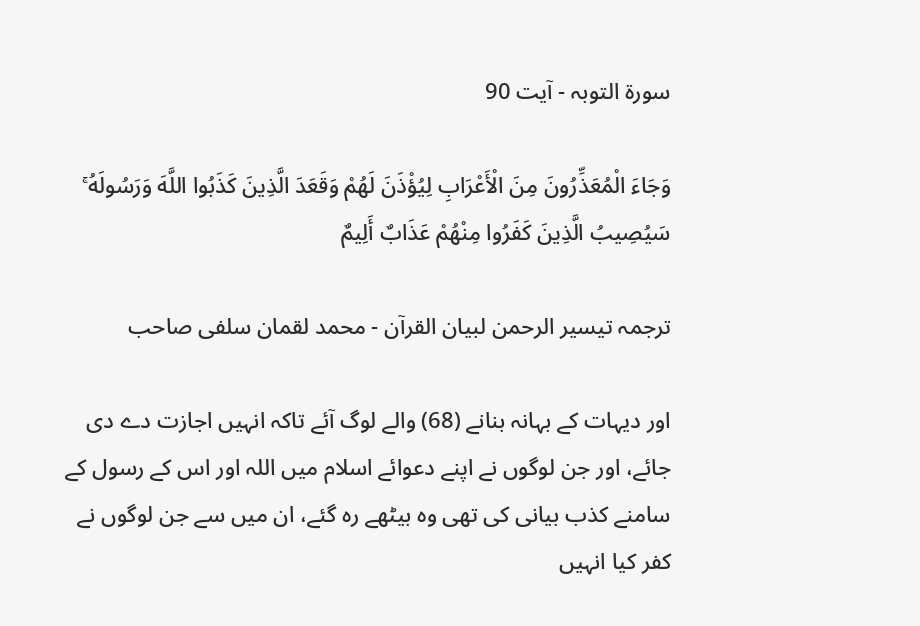سورة التوبہ - آیت 90

وَجَاءَ الْمُعَذِّرُونَ مِنَ الْأَعْرَابِ لِيُؤْذَنَ لَهُمْ وَقَعَدَ الَّذِينَ كَذَبُوا اللَّهَ وَرَسُولَهُ ۚ سَيُصِيبُ الَّذِينَ كَفَرُوا مِنْهُمْ عَذَابٌ أَلِيمٌ

ترجمہ تیسیر الرحمن لبیان القرآن - محمد لقمان سلفی صاحب

اور دیہات کے بہانہ بنانے (68) والے لوگ آئے تاکہ انہیں اجازت دے دی جائے، اور جن لوگوں نے اپنے دعوائے اسلام میں اللہ اور اس کے رسول کے سامنے کذب بیانی کی تھی وہ بیٹھے رہ گئے، ان میں سے جن لوگوں نے کفر کیا انہیں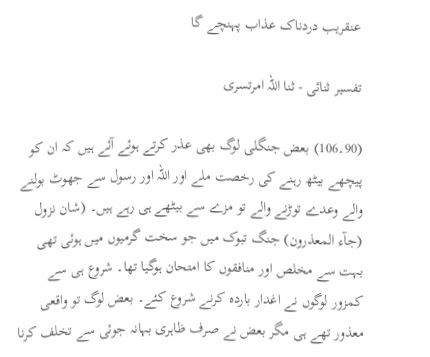عنقریب دردناک عذاب پہنچے گا

تفسیر ثنائی - ثنا اللہ امرتسری

(90۔106) بعض جنگلی لوگ بھی عذر کرتے ہوئے آئے ہیں کہ ان کو پیچھے بیٹھ رہنے کی رخصت ملے اور اللہ اور رسول سے جھوٹ بولنے والے وعدے توڑنے والے تو مزے سے بیٹھے ہی رہے ہیں۔ (شان نزول (جآء المعذرون) جنگ تبوک میں جو سخت گرمیوں میں ہوئی تھی بہت سے مخلص اور منافقوں کا امتحان ہوگیا تھا۔ شروع ہی سے کمزور لوگوں نے اغدار باردہ کرنے شروع کئے۔ بعض لوگ تو واقعی معذور تھے ہی مگر بعض نے صرف ظاہری بہانہ جوئی سے تخلف کرنا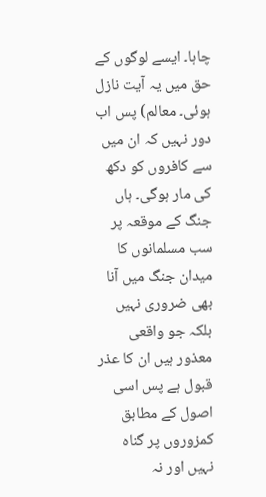چاہا۔ ایسے لوگوں کے حق میں یہ آیت نازل ہوئی۔ معالم) پس اب دور نہیں کہ ان میں سے کافروں کو دکھ کی مار ہوگی۔ ہاں جنگ کے موقعہ پر سب مسلمانوں کا میدان جنگ میں آنا بھی ضروری نہیں بلکہ جو واقعی معذور ہیں ان کا عذر قبول ہے پس اسی اصول کے مطابق کمزوروں پر گناہ نہیں اور نہ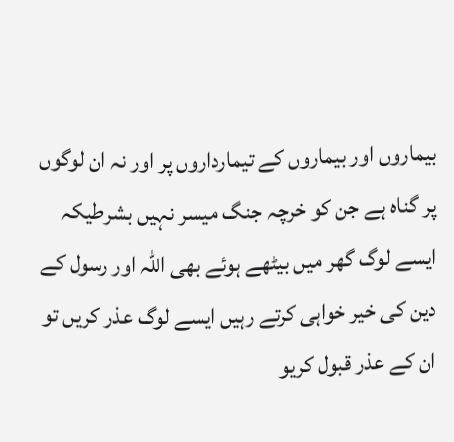بیماروں اور بیماروں کے تیمارداروں پر اور نہ ان لوگوں پر گناہ ہے جن کو خرچہ جنگ میسر نہیں بشرطیکہ ایسے لوگ گھر میں بیٹھے ہوئے بھی اللہ اور رسول کے دین کی خیر خواہی کرتے رہیں ایسے لوگ عذر کریں تو ان کے عذر قبول کریو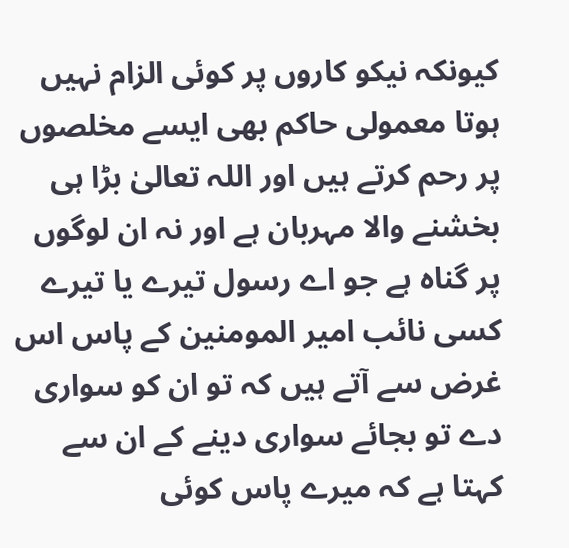کیونکہ نیکو کاروں پر کوئی الزام نہیں ہوتا معمولی حاکم بھی ایسے مخلصوں پر رحم کرتے ہیں اور اللہ تعالیٰ بڑا ہی بخشنے والا مہربان ہے اور نہ ان لوگوں پر گناہ ہے جو اے رسول تیرے یا تیرے کسی نائب امیر المومنین کے پاس اس غرض سے آتے ہیں کہ تو ان کو سواری دے تو بجائے سواری دینے کے ان سے کہتا ہے کہ میرے پاس کوئی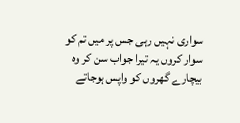سواری نہیں رہی جس پر میں تم کو سوار کروں یہ تیرا جواب سن کر وہ بیچارے گھروں کو واپس ہوجاتے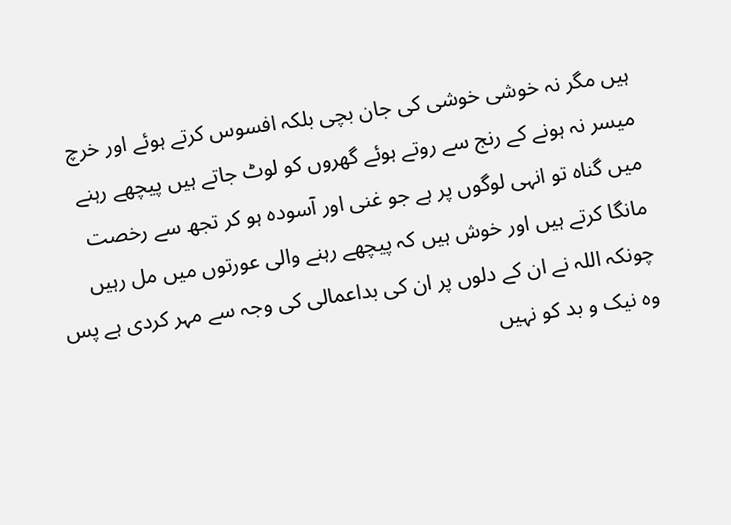ہیں مگر نہ خوشی خوشی کی جان بچی بلکہ افسوس کرتے ہوئے اور خرچ میسر نہ ہونے کے رنج سے روتے ہوئے گھروں کو لوٹ جاتے ہیں پیچھے رہنے میں گناہ تو انہی لوگوں پر ہے جو غنی اور آسودہ ہو کر تجھ سے رخصت مانگا کرتے ہیں اور خوش ہیں کہ پیچھے رہنے والی عورتوں میں مل رہیں چونکہ اللہ نے ان کے دلوں پر ان کی بداعمالی کی وجہ سے مہر کردی ہے پس وہ نیک و بد کو نہیں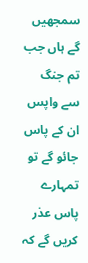سمجھیں گے ہاں جب تم جنگ سے واپس ان کے پاس جائو گے تو تمہارے پاس عذر کریں گے کہ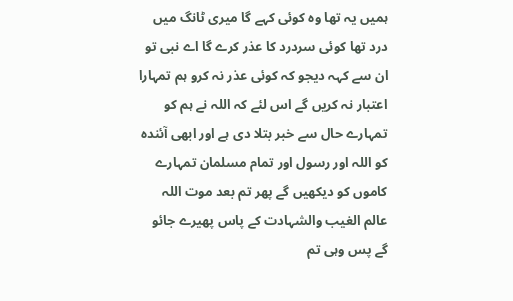ہمیں یہ تھا وہ کوئی کہے گا میری ٹانگ میں درد تھا کوئی سردرد کا عذر کرے گا اے نبی تو ان سے کہہ دیجو کہ کوئی عذر نہ کرو ہم تمہارا اعتبار نہ کریں گے اس لئے کہ اللہ نے ہم کو تمہارے حال سے خبر بتلا دی ہے اور ابھی آئندہ کو اللہ اور رسول اور تمام مسلمان تمہارے کاموں کو دیکھیں گے پھر تم بعد موت اللہ عالم الغیب والشہادت کے پاس پھیرے جائو گے پس وہی تم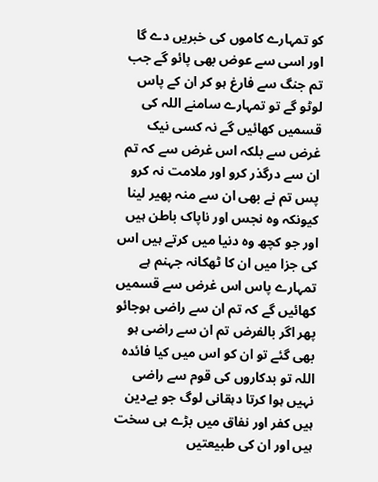کو تمہارے کاموں کی خبریں دے گا اور اسی سے عوض بھی پائو گے جب تم جنگ سے فارغ ہو کر ان کے پاس لوٹو گے تو تمہارے سامنے اللہ کی قسمیں کھائیں گے نہ کسی نیک غرض سے بلکہ اس غرض سے کہ تم ان سے درگذر کرو اور ملامت نہ کرو پس تم نے بھی ان سے منہ پھیر لینا کیونکہ وہ نجس اور ناپاک باطن ہیں اور جو کچھ وہ دنیا میں کرتے ہیں اس کی جزا میں ان کا ٹھکانہ جہنم ہے تمہارے پاس اس غرض سے قسمیں کھائیں گے کہ تم ان سے راضی ہوجائو پھر اگر بالفرض تم ان سے راضی ہو بھی گئے تو ان کو اس میں کیا فائدہ اللہ تو بدکاروں کی قوم سے راضی نہیں ہوا کرتا دہقانی لوگ جو بےدین ہیں کفر اور نفاق میں بڑے ہی سخت ہیں اور ان کی طبیعتیں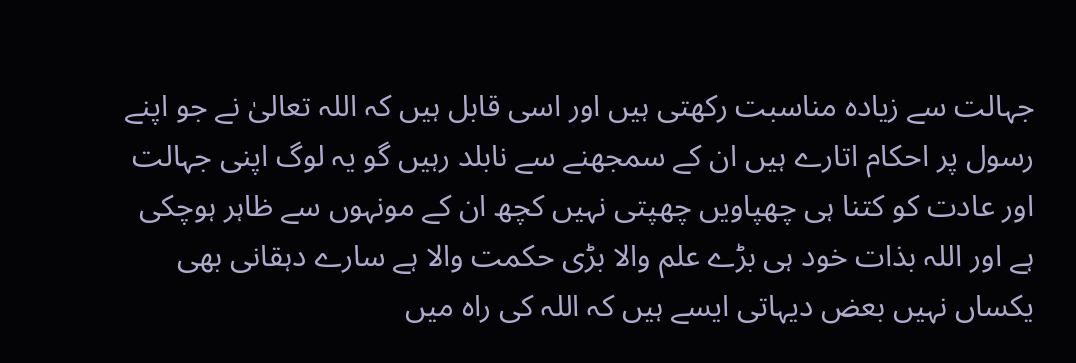جہالت سے زیادہ مناسبت رکھتی ہیں اور اسی قابل ہیں کہ اللہ تعالیٰ نے جو اپنے رسول پر احکام اتارے ہیں ان کے سمجھنے سے نابلد رہیں گو یہ لوگ اپنی جہالت اور عادت کو کتنا ہی چھپاویں چھپتی نہیں کچھ ان کے مونہوں سے ظاہر ہوچکی ہے اور اللہ بذات خود ہی بڑے علم والا بڑی حکمت والا ہے سارے دہقانی بھی یکساں نہیں بعض دیہاتی ایسے ہیں کہ اللہ کی راہ میں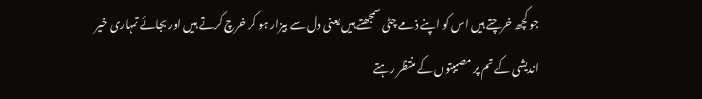جو کچھ خرچتے ہیں اس کو اپنے ذمے چٹی سمجھتے ہیں یعنی دل سے بیزار ہو کر خرچ کرتے ہیں اور بجائے تمہاری خیر اندیشی کے تم پر مصیبتوں کے منتظر رہتے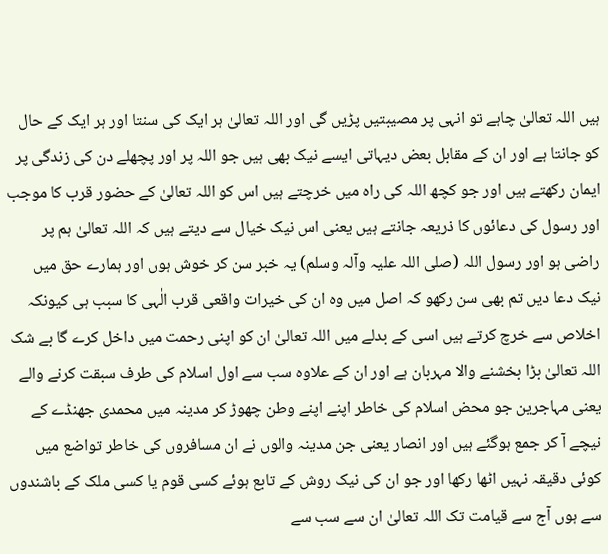ہیں اللہ تعالیٰ چاہے تو انہی پر مصیبتیں پڑیں گی اور اللہ تعالیٰ ہر ایک کی سنتا اور ہر ایک کے حال کو جانتا ہے اور ان کے مقابل بعض دیہاتی ایسے نیک بھی ہیں جو اللہ پر اور پچھلے دن کی زندگی پر ایمان رکھتے ہیں اور جو کچھ اللہ کی راہ میں خرچتے ہیں اس کو اللہ تعالیٰ کے حضور قرب کا موجب اور رسول کی دعائوں کا ذریعہ جانتے ہیں یعنی اس نیک خیال سے دیتے ہیں کہ اللہ تعالیٰ ہم پر راضی ہو اور رسول اللہ (صلی اللہ علیہ وآلہ وسلم) یہ خبر سن کر خوش ہوں اور ہمارے حق میں نیک دعا دیں تم بھی سن رکھو کہ اصل میں وہ ان کی خیرات واقعی قرب الٰہی کا سبب ہی کیونکہ اخلاص سے خرچ کرتے ہیں اسی کے بدلے میں اللہ تعالیٰ ان کو اپنی رحمت میں داخل کرے گا بے شک اللہ تعالیٰ بڑا بخشنے والا مہربان ہے اور ان کے علاوہ سب سے اول اسلام کی طرف سبقت کرنے والے یعنی مہاجرین جو محض اسلام کی خاطر اپنے اپنے وطن چھوڑ کر مدینہ میں محمدی جھنڈے کے نیچے آ کر جمع ہوگئے ہیں اور انصار یعنی جن مدینہ والوں نے ان مسافروں کی خاطر تواضع میں کوئی دقیقہ نہیں اٹھا رکھا اور جو ان کی نیک روش کے تابع ہوئے کسی قوم یا کسی ملک کے باشندوں سے ہوں آج سے قیامت تک اللہ تعالیٰ ان سے سب سے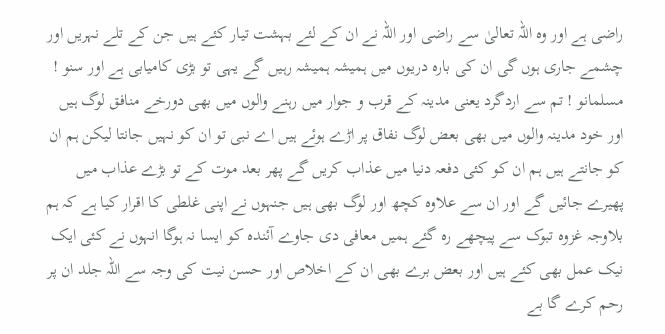راضی ہے اور وہ اللہ تعالیٰ سے راضی اور اللہ نے ان کے لئے بہشت تیار کئے ہیں جن کے تلے نہریں اور چشمے جاری ہوں گی ان کی بارہ دریوں میں ہمیشہ ہمیشہ رہیں گے یہی تو بڑی کامیابی ہے اور سنو ! مسلمانو ! تم سے اردگرد یعنی مدینہ کے قرب و جوار میں رہنے والوں میں بھی دورخے منافق لوگ ہیں اور خود مدینہ والوں میں بھی بعض لوگ نفاق پر اڑے ہوئے ہیں اے نبی تو ان کو نہیں جانتا لیکن ہم ان کو جانتے ہیں ہم ان کو کئی دفعہ دنیا میں عذاب کریں گے پھر بعد موت کے تو بڑے عذاب میں پھیرے جائیں گے اور ان سے علاوہ کچھ اور لوگ بھی ہیں جنہوں نے اپنی غلطی کا اقرار کیا ہے کہ ہم بلاوجہ غزوہ تبوک سے پیچھے رہ گئے ہمیں معافی دی جاوے آئندہ کو ایسا نہ ہوگا انہوں نے کئی ایک نیک عمل بھی کئے ہیں اور بعض برے بھی ان کے اخلاص اور حسن نیت کی وجہ سے اللہ جلد ان پر رحم کرے گا بے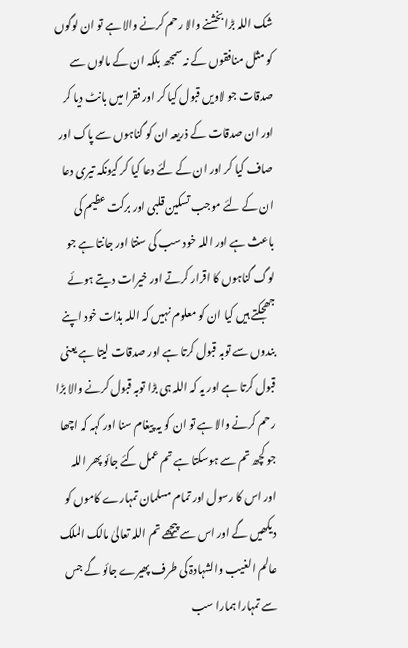شک اللہ بڑا بخشنے والا رحم کرنے والا ہے تو ان لوگوں کو مثل منافقوں کے نہ سمجھ بلکہ ان کے مالوں سے صدقات جو لاویں قبول کیا کر اور فقرا میں بانٹ دیا کر اور ان صدقات کے ذریعہ ان کو گناہوں سے پاک اور صاف کیا کر اور ان کے لئے دعا کیا کر کیونکہ تیری دعا ان کے لئے موجب تسکین قلبی اور برکت عظیم کی باعث ہے اور اللہ خود سب کی سنتا اور جانتا ہے جو لوگ گناہوں کا اقرار کرتے اور خیرات دیتے ہوئے جھجکتے ہیں کیا ان کو معلوم نہیں کہ اللہ بذات خود اپنے بندوں سے توبہ قبول کرتا ہے اور صدقات لیتا ہے یعنی قبول کرتا ہے اور یہ کہ اللہ ہی بڑا توبہ قبول کرنے والا بڑا رحم کرنے والا ہے تو ان کو یہ پیغام سنا اور کہہ کہ اچھا جو کچھ تم سے ہوسکتا ہے تم عمل کئے جائو پھر اللہ اور اس کا رسول اور تمام مسلمان تمہارے کاموں کو دیکھیں گے اور اس سے پیچھے تم اللہ تعالیٰ مالک الملک عالم الغیب والشہادۃ کی طرف پھیرے جائو گے جس سے تمہارا ہمارا سب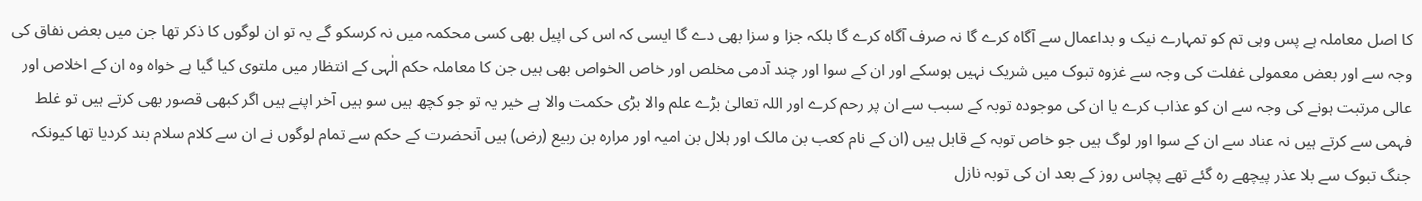کا اصل معاملہ ہے پس وہی تم کو تمہارے نیک و بداعمال سے آگاہ کرے گا نہ صرف آگاہ کرے گا بلکہ جزا و سزا بھی دے گا ایسی کہ اس کی اپیل بھی کسی محکمہ میں نہ کرسکو گے یہ تو ان لوگوں کا ذکر تھا جن میں بعض نفاق کی وجہ سے اور بعض معمولی غفلت کی وجہ سے غزوہ تبوک میں شریک نہیں ہوسکے اور ان کے سوا اور چند آدمی مخلص اور خاص الخواص بھی ہیں جن کا معاملہ حکم الٰہی کے انتظار میں ملتوی کیا گیا ہے خواہ وہ ان کے اخلاص اور عالی مرتبت ہونے کی وجہ سے ان کو عذاب کرے یا ان کی موجودہ توبہ کے سبب سے ان پر رحم کرے اور اللہ تعالیٰ بڑے علم والا بڑی حکمت والا ہے خیر یہ تو جو کچھ ہیں سو ہیں آخر اپنے ہیں اگر کبھی قصور بھی کرتے ہیں تو غلط فہمی سے کرتے ہیں نہ عناد سے ان کے سوا اور لوگ ہیں جو خاص توبہ کے قابل ہیں (ان کے نام کعب بن مالک اور ہلال بن امیہ اور مرارہ بن ربیع (رض) ہیں آنحضرت کے حکم سے تمام لوگوں نے ان سے کلام سلام بند کردیا تھا کیونکہ جنگ تبوک سے بلا عذر پیچھے رہ گئے تھے پچاس روز کے بعد ان کی توبہ نازل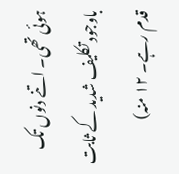ہوئی تھی۔ اتنے دنوں تک باوجود تکلیف شدید کے ثابت قدم رہے۔ ١٢ منہ)